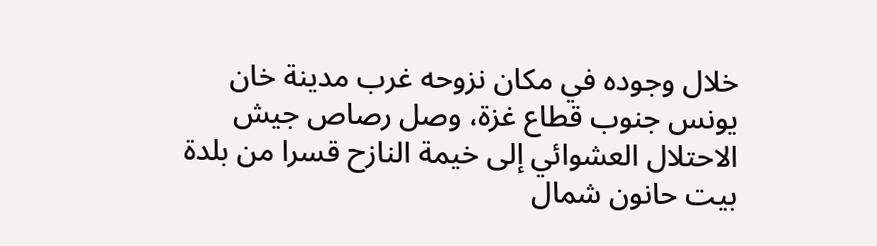خلال وجوده في مكان نزوحه غرب مدينة خان يونس جنوب قطاع غزة، وصل رصاص جيش الاحتلال العشوائي إلى خيمة النازح قسرا من بلدة بيت حانون شمال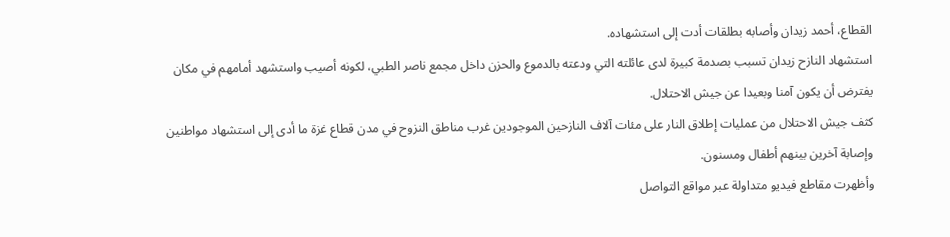القطاع، أحمد زيدان وأصابه بطلقات أدت إلى استشهاده.
استشهاد النازح زيدان تسبب بصدمة كبيرة لدى عائلته التي ودعته بالدموع والحزن داخل مجمع ناصر الطبي، لكونه أصيب واستشهد أمامهم في مكان يفترض أن يكون آمنا وبعيدا عن جيش الاحتلال.
كثف جيش الاحتلال من عمليات إطلاق النار على مئات آلاف النازحين الموجودين غرب مناطق النزوح في مدن قطاع غزة ما أدى إلى استشهاد مواطنين وإصابة آخرين بينهم أطفال ومسنون.
وأظهرت مقاطع فيديو متداولة عبر مواقع التواصل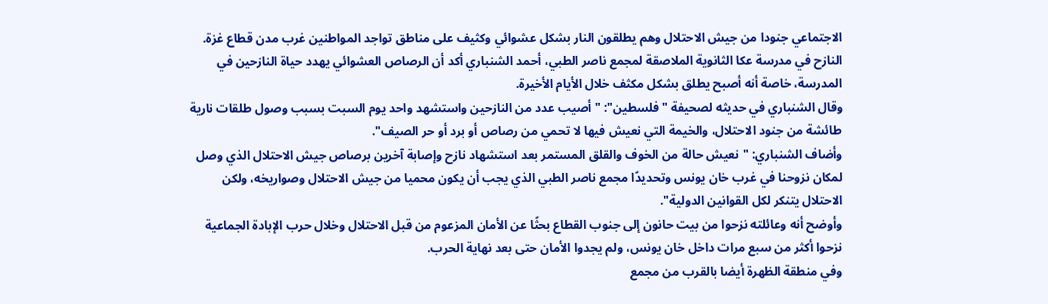الاجتماعي جنودا من جيش الاحتلال وهم يطلقون النار بشكل عشوائي وكثيف على مناطق تواجد المواطنين غرب مدن قطاع غزة.
النازح في مدرسة عكا الثانوية الملاصقة لمجمع ناصر الطبي، أحمد الشنباري أكد أن الرصاص العشوائي يهدد حياة النازحين في المدرسة، خاصة أنه أصبح يطلق بشكل مكثف خلال الأيام الأخيرة.
وقال الشنباري في حديثه لصحيفة "فلسطين": "أصيب عدد من النازحين واستشهد واحد يوم السبت بسبب وصول طلقات نارية طائشة من جنود الاحتلال، والخيمة التي نعيش فيها لا تحمي من رصاص أو برد أو حر الصيف".
وأضاف الشنباري: "نعيش حالة من الخوف والقلق المستمر بعد استشهاد نازح وإصابة آخرين برصاص جيش الاحتلال الذي وصل لمكان نزوحنا في غرب خان يونس وتحديدًا مجمع ناصر الطبي الذي يجب أن يكون محميا من جيش الاحتلال وصواريخه، ولكن الاحتلال يتنكر لكل القوانين الدولية".
وأوضح أنه وعائلته نزحوا من بيت حانون إلى جنوب القطاع بحثًا عن الأمان المزعوم من قبل الاحتلال وخلال حرب الإبادة الجماعية نزحوا أكثر من سبع مرات داخل خان يونس، ولم يجدوا الأمان حتى بعد نهاية الحرب.
وفي منطقة الظهرة أيضا بالقرب من مجمع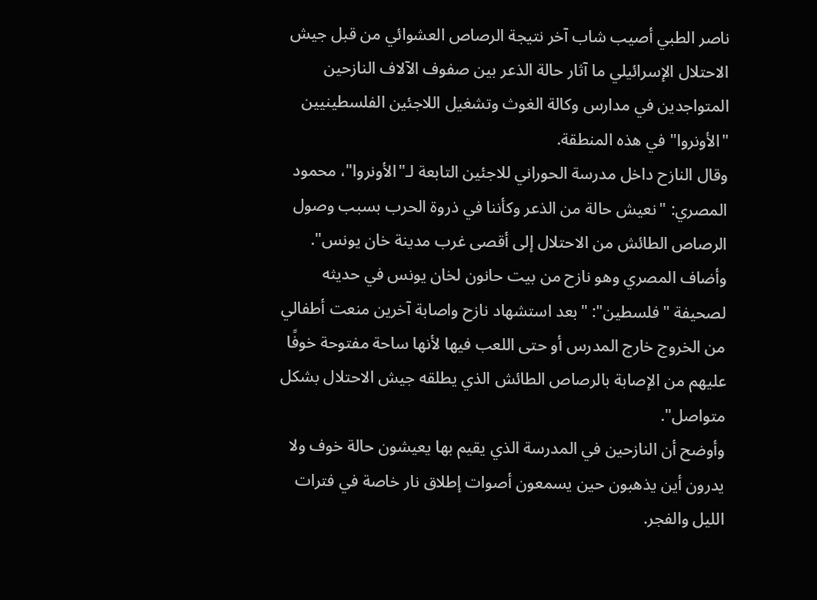ناصر الطبي أصيب شاب آخر نتيجة الرصاص العشوائي من قبل جيش الاحتلال الإسرائيلي ما آثار حالة الذعر بين صفوف الآلاف النازحين المتواجدين في مدارس وكالة الغوث وتشغيل اللاجئين الفلسطينيين "الأونروا" في هذه المنطقة.
وقال النازح داخل مدرسة الحوراني للاجئين التابعة لـ"الأونروا"، محمود المصري: "نعيش حالة من الذعر وكأننا في ذروة الحرب بسبب وصول الرصاص الطائش من الاحتلال إلى أقصى غرب مدينة خان يونس".
وأضاف المصري وهو نازح من بيت حانون لخان يونس في حديثه لصحيفة "فلسطين": "بعد استشهاد نازح واصابة آخرين منعت أطفالي من الخروج خارج المدرس أو حتى اللعب فيها لأنها ساحة مفتوحة خوفًا عليهم من الإصابة بالرصاص الطائش الذي يطلقه جيش الاحتلال بشكل متواصل".
وأوضح أن النازحين في المدرسة الذي يقيم بها يعيشون حالة خوف ولا يدرون أين يذهبون حين يسمعون أصوات إطلاق نار خاصة في فترات الليل والفجر.